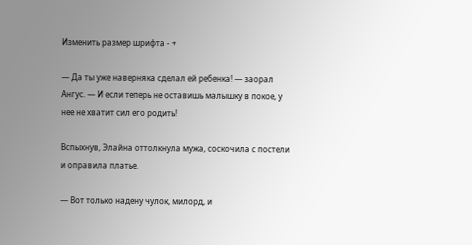Изменить размер шрифта - +

— Да ты уже наверняка сделал ей ребенка! — заорал Ангус. — И если теперь не оставишь малышку в покое, у нее не хватит сил его родить!

Вспыхнув, Элайна оттолкнула мужа, соскочила с постели и оправила платье.

— Вот только надену чулок, милорд, и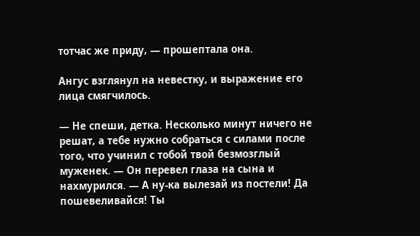тотчас же приду, — прошептала она.

Ангус взглянул на невестку, и выражение его лица смягчилось.

— Не спеши, детка. Несколько минут ничего не решат, а тебе нужно собраться с силами после того, что учинил с тобой твой безмозглый муженек. — Он перевел глаза на сына и нахмурился. — А ну-ка вылезай из постели! Да пошевеливайся! Ты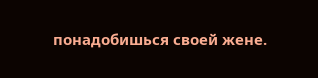понадобишься своей жене.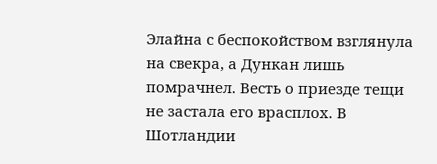Элайна с беспокойством взглянула на свекра, а Дункан лишь помрачнел. Весть о приезде тещи не застала его врасплох. В Шотландии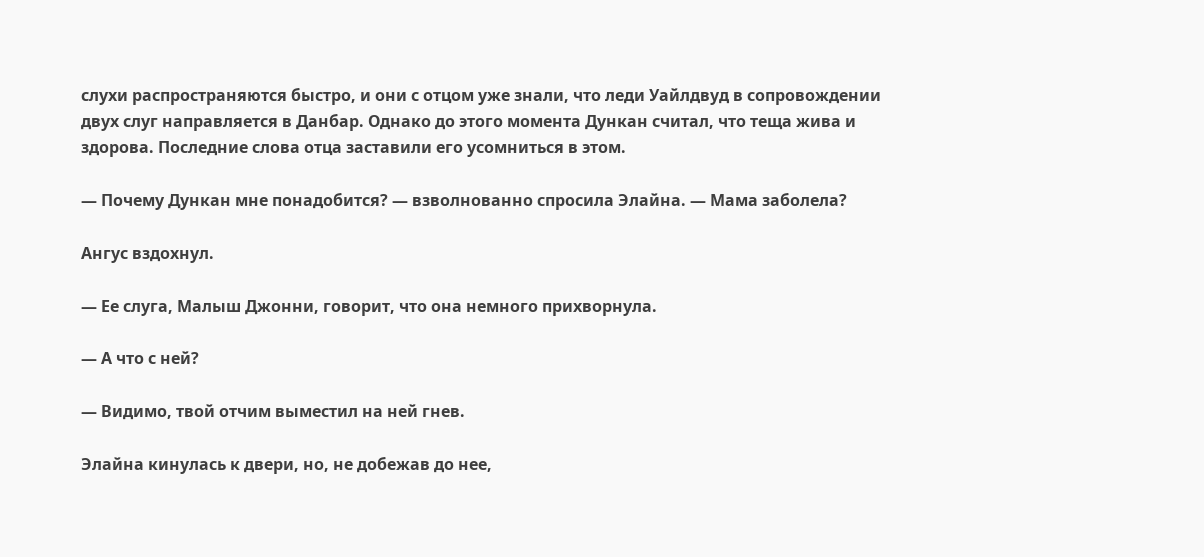слухи распространяются быстро, и они с отцом уже знали, что леди Уайлдвуд в сопровождении двух слуг направляется в Данбар. Однако до этого момента Дункан считал, что теща жива и здорова. Последние слова отца заставили его усомниться в этом.

— Почему Дункан мне понадобится? — взволнованно спросила Элайна. — Мама заболела?

Ангус вздохнул.

— Ее слуга, Малыш Джонни, говорит, что она немного прихворнула.

— А что с ней?

— Видимо, твой отчим выместил на ней гнев.

Элайна кинулась к двери, но, не добежав до нее,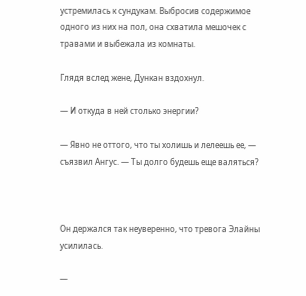устремилась к сундукам. Выбросив содержимое одного из них на пол, она схватила мешочек с травами и выбежала из комнаты.

Глядя вслед жене, Дункан вздохнул.

— И откуда в ней столько энергии?

— Явно не оттого, что ты холишь и лелеешь ее, — съязвил Ангус. — Ты долго будешь еще валяться?



Он держался так неуверенно, что тревога Элайны усилилась.

—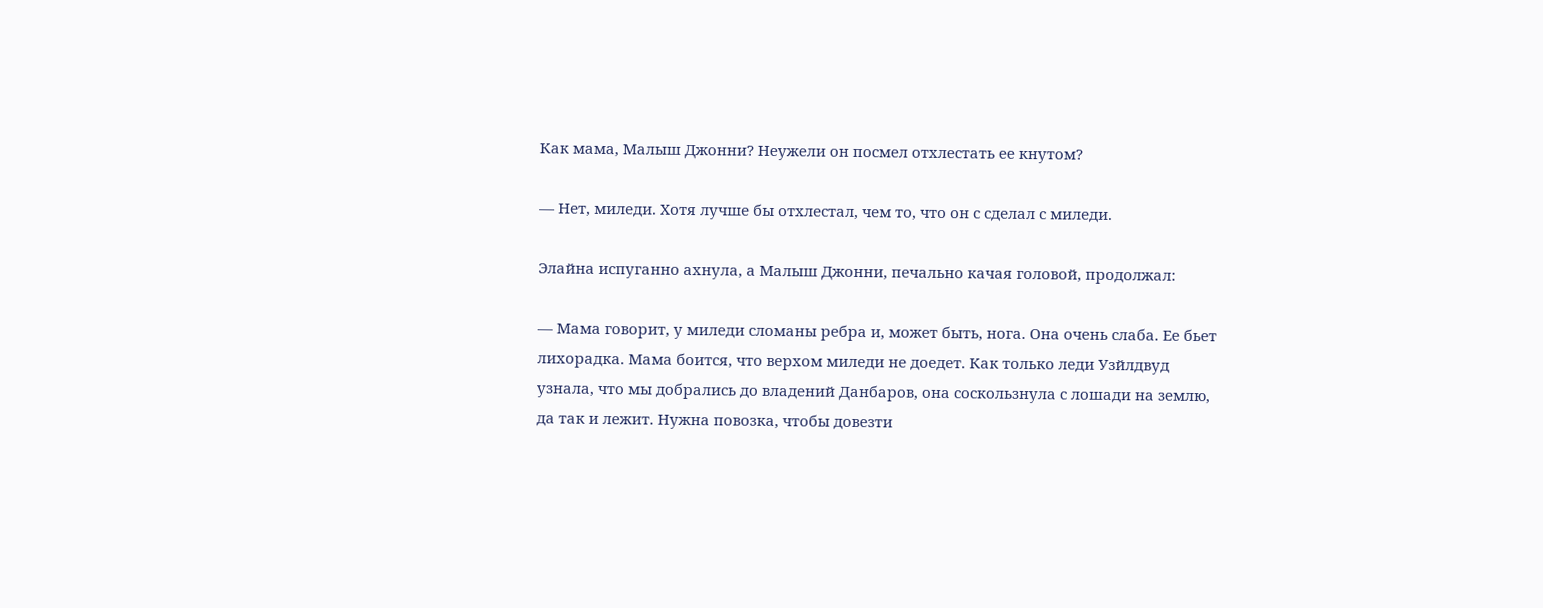Как мама, Малыш Джонни? Неужели он посмел отхлестать ее кнутом?

— Нет, миледи. Хотя лучше бы отхлестал, чем то, что он с сделал с миледи.

Элайна испуганно ахнула, а Малыш Джонни, печально качая головой, продолжал:

— Мама говорит, у миледи сломаны ребра и, может быть, нога. Она очень слаба. Ее бьет лихорадка. Мама боится, что верхом миледи не доедет. Как только леди Узйлдвуд узнала, что мы добрались до владений Данбаров, она соскользнула с лошади на землю, да так и лежит. Нужна повозка, чтобы довезти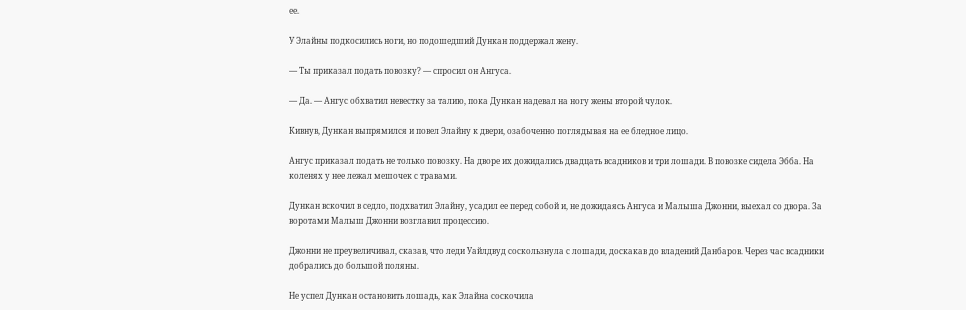ее.

У Элайны подкосились ноги, но подошедший Дункан поддержал жену.

— Ты приказал подать повозку? — спросил он Ангуса.

— Да. — Ангус обхватил невестку за талию, пока Дункан надевал на ногу жены второй чулок.

Кивнув, Дункан выпрямился и повел Элайну к двери, озабоченно поглядывая на ее бледное лицо.

Ангус приказал подать не только повозку. На дворе их дожидались двадцать всадников и три лошади. В повозке сидела Эбба. На коленях у нее лежал мешочек с травами.

Дункан вскочил в седло, подхватил Элайну, усадил ее перед собой и, не дожидаясь Ангуса и Малыша Джонни, выехал со двора. За воротами Малыш Джонни возглавил процессию.

Джонни не преувеличивал, сказав, что леди Уайлдвуд соскользнула с лошади, доскакав до владений Данбаров. Через час всадники добрались до большой поляны.

Не успел Дункан остановить лошадь, как Элайна соскочила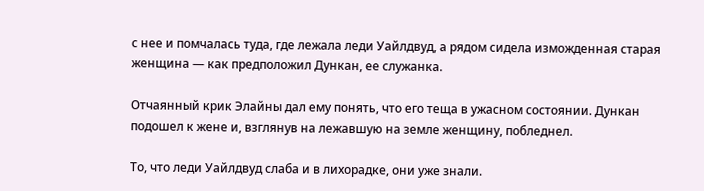с нее и помчалась туда, где лежала леди Уайлдвуд, а рядом сидела изможденная старая женщина — как предположил Дункан, ее служанка.

Отчаянный крик Элайны дал ему понять, что его теща в ужасном состоянии. Дункан подошел к жене и, взглянув на лежавшую на земле женщину, побледнел.

То, что леди Уайлдвуд слаба и в лихорадке, они уже знали.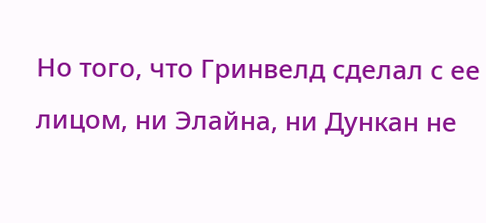Но того, что Гринвелд сделал с ее лицом, ни Элайна, ни Дункан не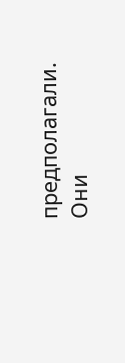предполагали. Они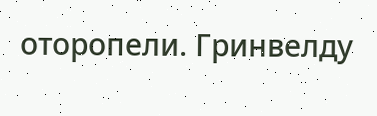оторопели. Гринвелду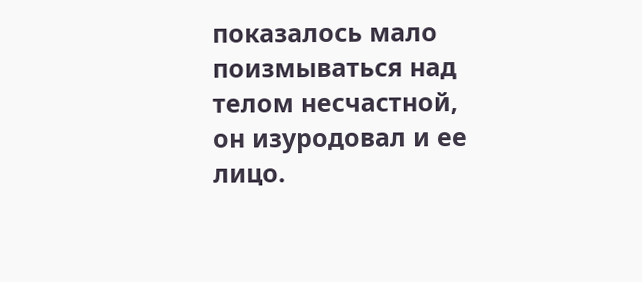показалось мало поизмываться над телом несчастной, он изуродовал и ее лицо.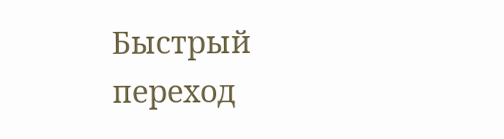Быстрый переход